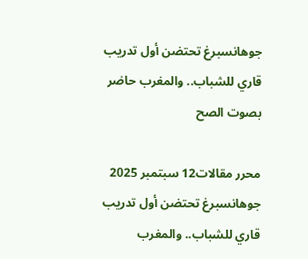جوهانسبرغ تحتضن أول تدريب قاري للشباب.. والمغرب حاضر بصوت الصح

محرر مقالات12 سبتمبر 2025
جوهانسبرغ تحتضن أول تدريب قاري للشباب.. والمغرب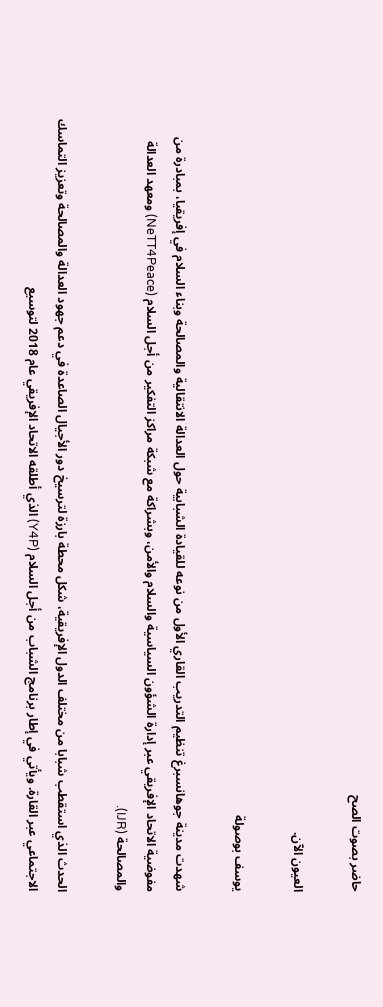حاضر بصوت الصح

العيون الآن.

يوسف بوصولة

شهدت مدينة جوهانسبرغ تنظيم التدريب القاري الأول من نوعه للقيادة الشبابية حول العدالة الانتقالية والمصالحة وبناء السلام في إفريقيا، بمبادرة من مفوضية الاتحاد الإفريقي عبر إدارة الشؤون السياسية والسلام والأمن، وبشراكة مع شبكة مراكز التفكير من أجل السلام (NeTT4Peace) ومعهد العدالة والمصالحة (IJR).

الحدث الذي استقطب شبابا من مختلف الدول الإفريقية، شكل محطة بارزة لترسيخ دور الأجيال الصاعدة في دعم جهود العدالة والمصالحة وتعزيز التماسك الاجتماعي عبر القارة. ويأتي في إطار برنامج الشباب من أجل السلام (Y4P) الذي أطلقه الاتحاد الإفريقي عام 2018 لتوسيع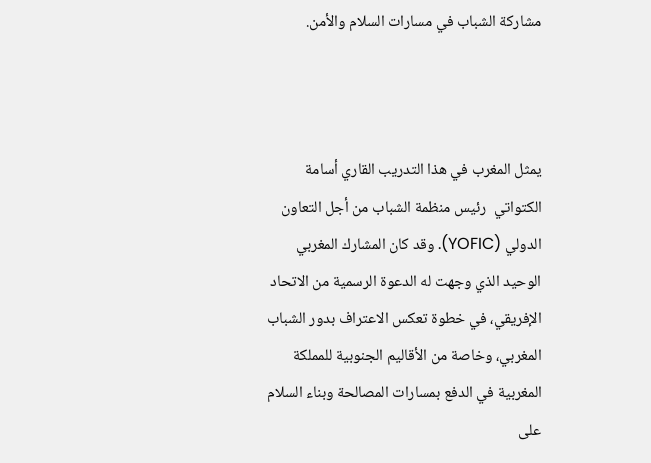مشاركة الشباب في مسارات السلام والأمن.



يمثل المغرب في هذا التدريب القاري أسامة الكتواتي  رئيس منظمة الشباب من أجل التعاون الدولي (YOFIC). وقد كان المشارك المغربي الوحيد الذي وجهت له الدعوة الرسمية من الاتحاد الإفريقي، في خطوة تعكس الاعتراف بدور الشباب المغربي، وخاصة من الأقاليم الجنوبية للمملكة المغربية في الدفع بمسارات المصالحة وبناء السلام على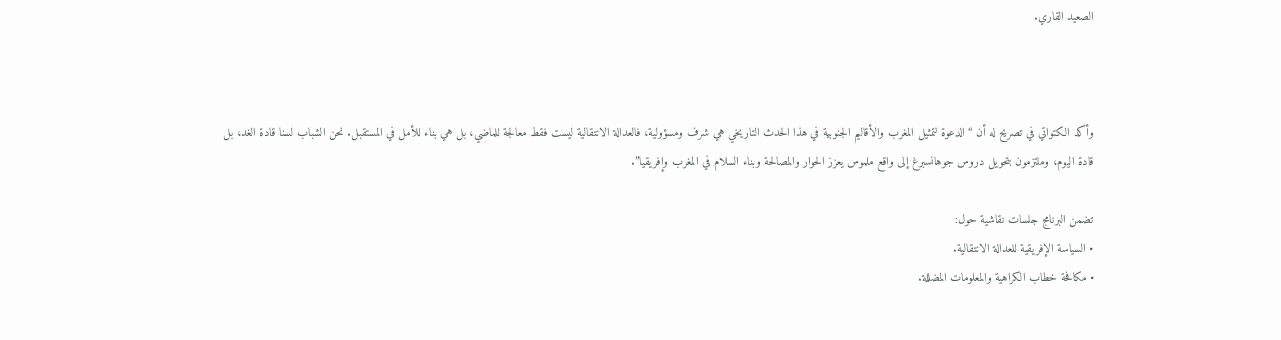الصعيد القاري.



وأكد الكتواتي في تصريح له أن “الدعوة لتمثيل المغرب والأقاليم الجنوبية في هذا الحدث التاريخي هي شرف ومسؤولية، فالعدالة الانتقالية ليست فقط معالجة للماضي، بل هي بناء للأمل في المستقبل. نحن الشباب لسنا قادة الغد، بل قادة اليوم، وملتزمون بتحويل دروس جوهانسبرغ إلى واقع ملموس يعزز الحوار والمصالحة وبناء السلام في المغرب وإفريقيا”.

تضمن البرنامج جلسات نقاشية حول:
• السياسة الإفريقية للعدالة الانتقالية.
• مكافحة خطاب الكراهية والمعلومات المضللة.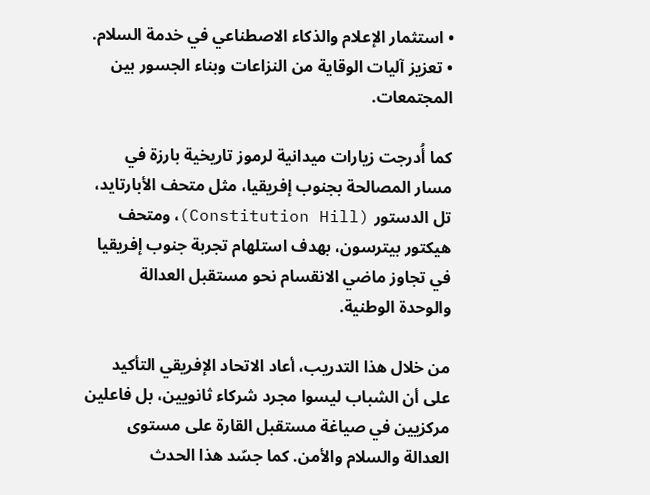• استثمار الإعلام والذكاء الاصطناعي في خدمة السلام.
• تعزيز آليات الوقاية من النزاعات وبناء الجسور بين المجتمعات.

كما أُدرجت زيارات ميدانية لرموز تاريخية بارزة في مسار المصالحة بجنوب إفريقيا، مثل متحف الأبارتايد، تل الدستور (Constitution Hill)، ومتحف هيكتور بيترسون، بهدف استلهام تجربة جنوب إفريقيا في تجاوز ماضي الانقسام نحو مستقبل العدالة والوحدة الوطنية.

من خلال هذا التدريب، أعاد الاتحاد الإفريقي التأكيد على أن الشباب ليسوا مجرد شركاء ثانويين، بل فاعلين مركزيين في صياغة مستقبل القارة على مستوى العدالة والسلام والأمن. كما جسّد هذا الحدث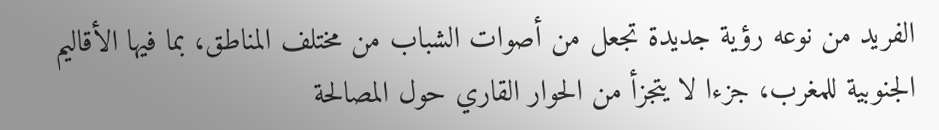الفريد من نوعه رؤية جديدة تجعل من أصوات الشباب من مختلف المناطق، بما فيها الأقاليم الجنوبية للمغرب، جزءا لا يتجزأ من الحوار القاري حول المصالحة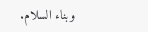وبناء السلام.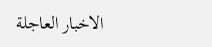الاخبار العاجلة